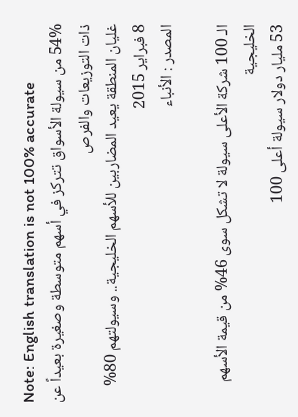Note: English translation is not 100% accurate
54% من سيولة الأسواق تتركز في أسهم متوسطة وصغيرة بعيداً عن ذات التوزيعات والفرص
غليان المنطقة يعيد المضاربين للأسهم الخليجية.. وسيولتهم 80%
8 فبراير 2015
المصدر : الأنباء

الـ 100 شركة الأعلى سيولة لا تشكل سوى 46% من قيمة الأسهم الخليجية
53 مليار دولار سيولة أعلى 100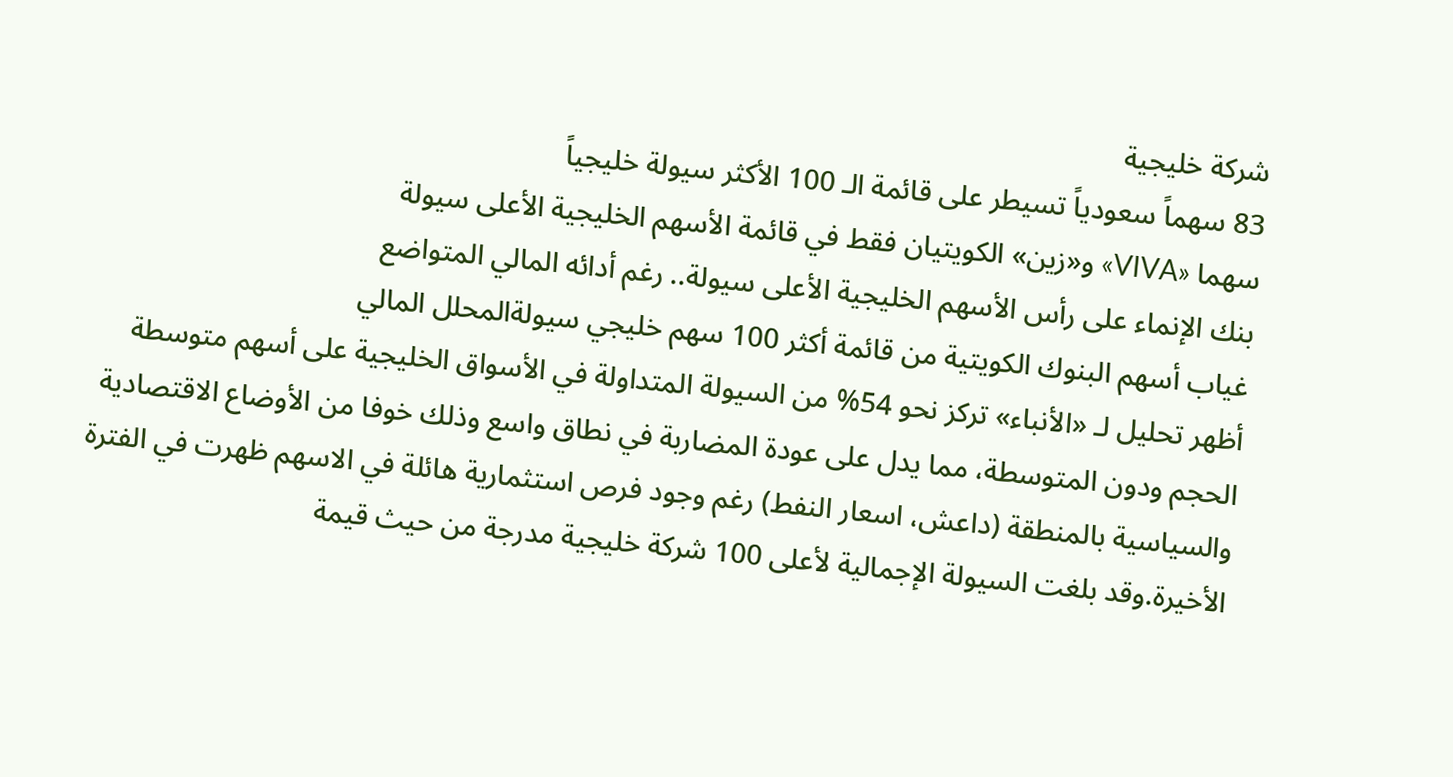شركة خليجية
83 سهماً سعودياً تسيطر على قائمة الـ 100 الأكثر سيولة خليجياً
سهما «VIVA» و«زين» الكويتيان فقط في قائمة الأسهم الخليجية الأعلى سيولة
بنك الإنماء على رأس الأسهم الخليجية الأعلى سيولة.. رغم أدائه المالي المتواضع
غياب أسهم البنوك الكويتية من قائمة أكثر 100 سهم خليجي سيولةالمحلل المالي
أظهر تحليل لـ «الأنباء» تركز نحو 54% من السيولة المتداولة في الأسواق الخليجية على أسهم متوسطة الحجم ودون المتوسطة، مما يدل على عودة المضاربة في نطاق واسع وذلك خوفا من الأوضاع الاقتصادية والسياسية بالمنطقة (داعش، اسعار النفط) رغم وجود فرص استثمارية هائلة في الاسهم ظهرت في الفترة الأخيرة.وقد بلغت السيولة الإجمالية لأعلى 100 شركة خليجية مدرجة من حيث قيمة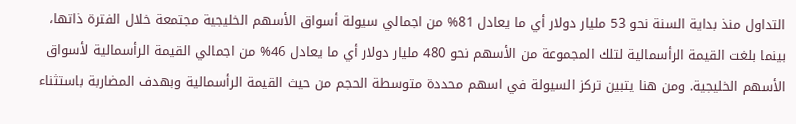التداول منذ بداية السنة نحو 53 مليار دولار أي ما يعادل 81% من اجمالي سيولة أسواق الأسهم الخليجية مجتمعة خلال الفترة ذاتها، بينما بلغت القيمة الرأسمالية لتلك المجموعة من الأسهم نحو 480 مليار دولار أي ما يعادل 46% من اجمالي القيمة الرأسمالية لأسواق الأسهم الخليجية. ومن هنا يتبين تركز السيولة في اسهم محددة متوسطة الحجم من حيث القيمة الرأسمالية وبهدف المضاربة باستثناء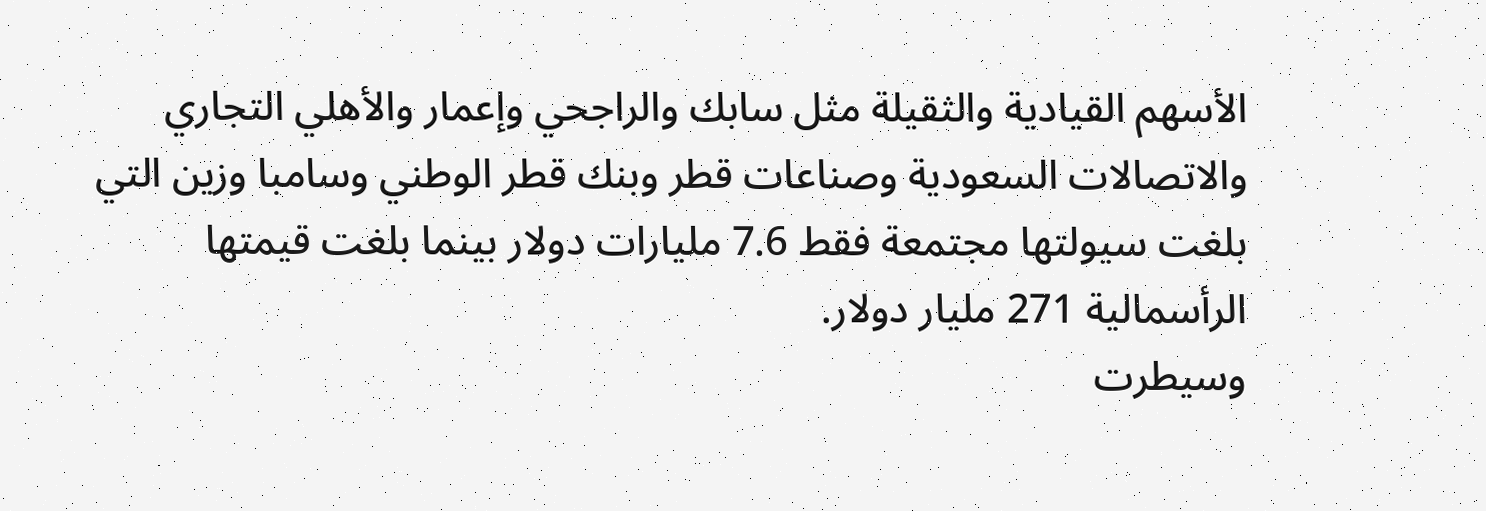الأسهم القيادية والثقيلة مثل سابك والراجحي وإعمار والأهلي التجاري والاتصالات السعودية وصناعات قطر وبنك قطر الوطني وسامبا وزين التي بلغت سيولتها مجتمعة فقط 7.6 مليارات دولار بينما بلغت قيمتها الرأسمالية 271 مليار دولار.
وسيطرت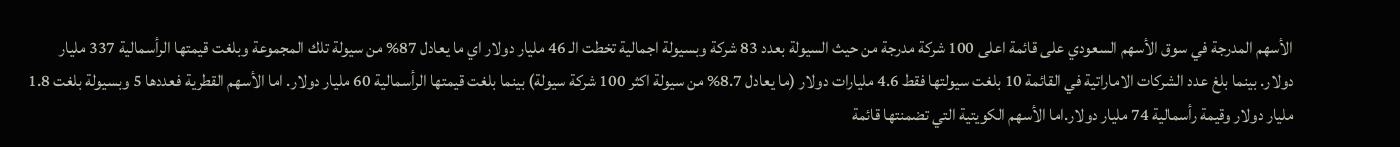الأسهم المدرجة في سوق الأسهم السعودي على قائمة اعلى 100 شركة مدرجة من حيث السيولة بعدد 83 شركة وبسيولة اجمالية تخطت الـ 46 مليار دولار اي ما يعادل 87% من سيولة تلك المجموعة وبلغت قيمتها الرأسمالية 337 مليار دولار. بينما بلغ عدد الشركات الاماراتية في القائمة 10 بلغت سيولتها فقط 4.6 مليارات دولار (ما يعادل 8.7% من سيولة اكثر 100 شركة سيولة) بينما بلغت قيمتها الرأسمالية 60 مليار دولار. اما الأسهم القطرية فعددها 5 وبسيولة بلغت 1.8 مليار دولار وقيمة رأسمالية 74 مليار دولار.اما الأسهم الكويتية التي تضمنتها قائمة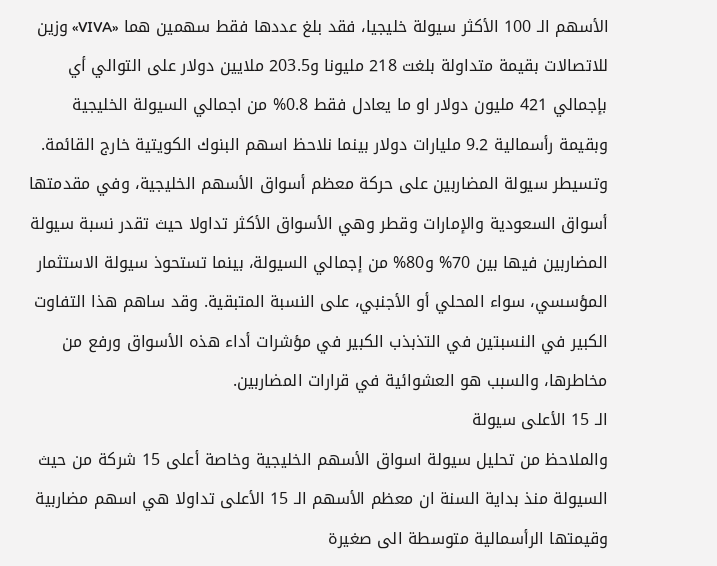الأسهم الـ 100 الأكثر سيولة خليجيا، فقد بلغ عددها فقط سهمين هما «VIVA» وزين للاتصالات بقيمة متداولة بلغت 218 مليونا و203.5 ملايين دولار على التوالي أي بإجمالي 421 مليون دولار او ما يعادل فقط 0.8% من اجمالي السيولة الخليجية وبقيمة رأسمالية 9.2 مليارات دولار بينما نلاحظ اسهم البنوك الكويتية خارج القائمة. وتسيطر سيولة المضاربين على حركة معظم أسواق الأسهم الخليجية، وفي مقدمتها أسواق السعودية والإمارات وقطر وهي الأسواق الأكثر تداولا حيث تقدر نسبة سيولة المضاربين فيها بين 70% و80% من إجمالي السيولة، بينما تستحوذ سيولة الاستثمار المؤسسي، سواء المحلي أو الأجنبي، على النسبة المتبقية. وقد ساهم هذا التفاوت الكبير في النسبتين في التذبذب الكبير في مؤشرات أداء هذه الأسواق ورفع من مخاطرها، والسبب هو العشوائية في قرارات المضاربين.
الـ 15 الأعلى سيولة
والملاحظ من تحليل سيولة اسواق الأسهم الخليجية وخاصة أعلى 15 شركة من حيث السيولة منذ بداية السنة ان معظم الأسهم الـ 15 الأعلى تداولا هي اسهم مضاربية وقيمتها الرأسمالية متوسطة الى صغيرة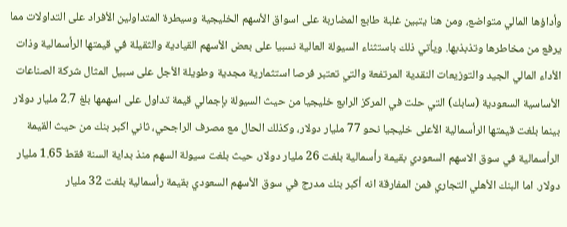وأداؤها المالي متواضع، ومن هنا يتبين غلبة طابع المضاربة على اسواق الأسهم الخليجية وسيطرة المتداولين الأفراد على التداولات مما يرفع من مخاطرها وتذبذبها. ويأتي ذلك باستثناء السيولة العالية نسبيا على بعض الأسهم القيادية والثقيلة في قيمتها الرأسمالية وذات الأداء المالي الجيد والتوزيعات النقدية المرتفعة والتي تعتبر فرصا استثمارية مجدية وطويلة الأجل على سبيل المثال شركة الصناعات الأساسية السعودية (سابك) التي حلت في المركز الرابع خليجيا من حيث السيولة بإجمالي قيمة تداول على اسهمها بلغ 2.7 مليار دولار بينما بلغت قيمتها الرأسمالية الأعلى خليجيا نحو 77 مليار دولار، وكذلك الحال مع مصرف الراجحي، ثاني اكبر بنك من حيث القيمة الرأسمالية في سوق الاسهم السعودي بقيمة رأسمالية بلغت 26 مليار دولار، حيث بلغت سيولة السهم منذ بداية السنة فقط 1.65 مليار دولار. اما البنك الأهلي التجاري فمن المفارقة انه أكبر بنك مدرج في سوق الأسهم السعودي بقيمة رأسمالية بلغت 32 مليار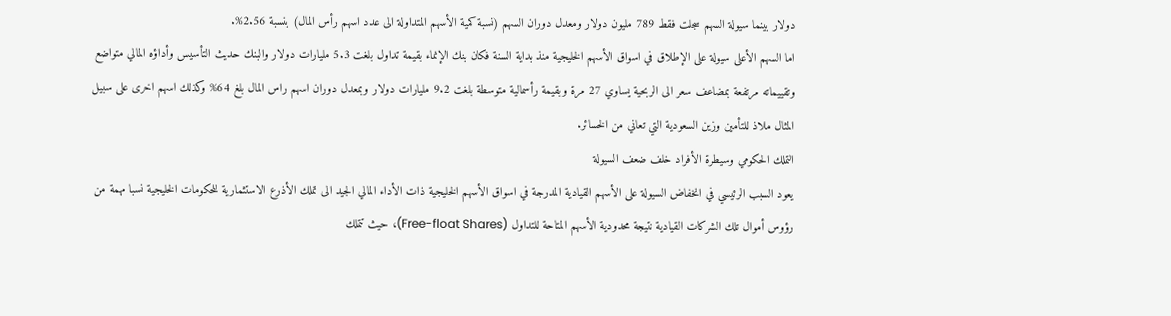دولار بينما سيولة السهم سجلت فقط 789 مليون دولار ومعدل دوران السهم (نسبة كمية الأسهم المتداولة الى عدد اسهم رأس المال) بنسبة 2.56%.
اما السهم الأعلى سيولة على الإطلاق في اسواق الأسهم الخليجية منذ بداية السنة فكان بنك الإنماء بقيمة تداول بلغت 5.3 مليارات دولار والبنك حديث التأسيس وأداؤه المالي متواضع وتقييماته مرتفعة بمضاعف سعر الى الربحية يساوي 27 مرة وبقيمة رأسمالية متوسطة بلغت 9.2 مليارات دولار وبمعدل دوران اسهم راس المال بلغ 64% وكذلك اسهم اخرى على سبيل المثال ملاذ للتأمين وزين السعودية التي تعاني من الخسائر.
التملك الحكومي وسيطرة الأفراد خلف ضعف السيولة
يعود السبب الرئيسي في انخفاض السيولة على الأسهم القيادية المدرجة في اسواق الأسهم الخليجية ذات الأداء المالي الجيد الى تملك الأذرع الاستثمارية للحكومات الخليجية نسبا مهمة من رؤوس أموال تلك الشركات القيادية نتيجة محدودية الأسهم المتاحة للتداول (Free-float Shares)، حيث تتملك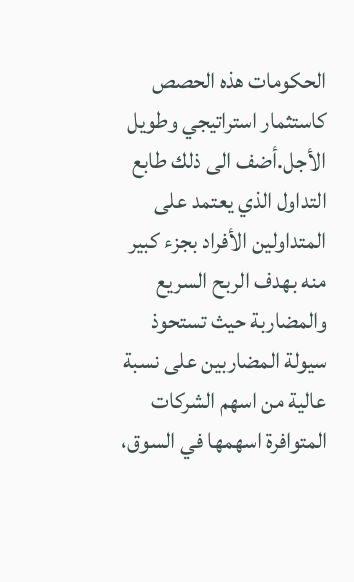الحكومات هذه الحصص كاستثمار استراتيجي وطويل الأجل.أضف الى ذلك طابع التداول الذي يعتمد على المتداولين الأفراد بجزء كبير منه بهدف الربح السريع والمضاربة حيث تستحوذ سيولة المضاربين على نسبة عالية من اسهم الشركات المتوافرة اسهمها في السوق،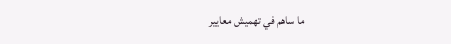ما ساهم في تهميش معايير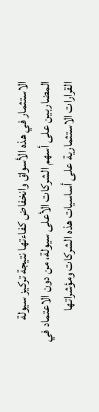الاستثمار في هذه الأسواق وانخفاض كفاءتها نتيجة تركيز سيولة المضاربين على أسهم الشركات الأعلى سيولة، من دون الاعتماد في القرارات الاستثمارية على أساسيات هذه الشركات ومؤشراتها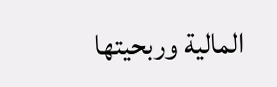المالية وربحيتها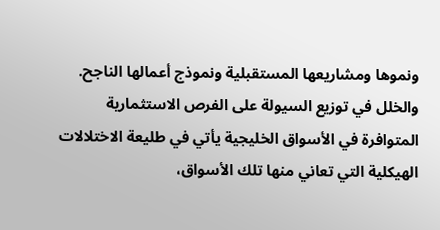ونموها ومشاريعها المستقبلية ونموذج أعمالها الناجح. والخلل في توزيع السيولة على الفرص الاستثمارية المتوافرة في الأسواق الخليجية يأتي في طليعة الاختلالات الهيكلية التي تعاني منها تلك الأسواق،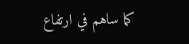كما ساهم في ارتفاع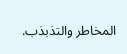المخاطر والتذبذب.